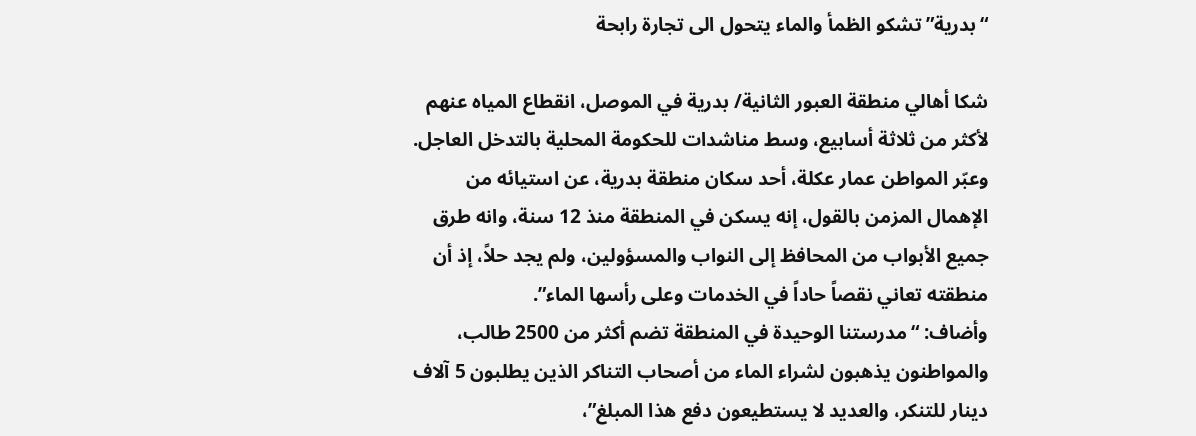“بدرية” تشكو الظمأ والماء يتحول الى تجارة رابحة

شكا أهالي منطقة العبور الثانية/ بدرية في الموصل، انقطاع المياه عنهم لأكثر من ثلاثة أسابيع، وسط مناشدات للحكومة المحلية بالتدخل العاجل.
وعبّر المواطن عمار عكلة، أحد سكان منطقة بدرية، عن استيائه من الإهمال المزمن بالقول، إنه يسكن في المنطقة منذ 12 سنة، وانه طرق جميع الأبواب من المحافظ إلى النواب والمسؤولين، ولم يجد حلاً، إذ أن منطقته تعاني نقصاً حاداً في الخدمات وعلى رأسها الماء”.
وأضاف: “مدرستنا الوحيدة في المنطقة تضم أكثر من 2500 طالب، والمواطنون يذهبون لشراء الماء من أصحاب التناكر الذين يطلبون 5 آلاف دينار للتنكر، والعديد لا يستطيعون دفع هذا المبلغ”،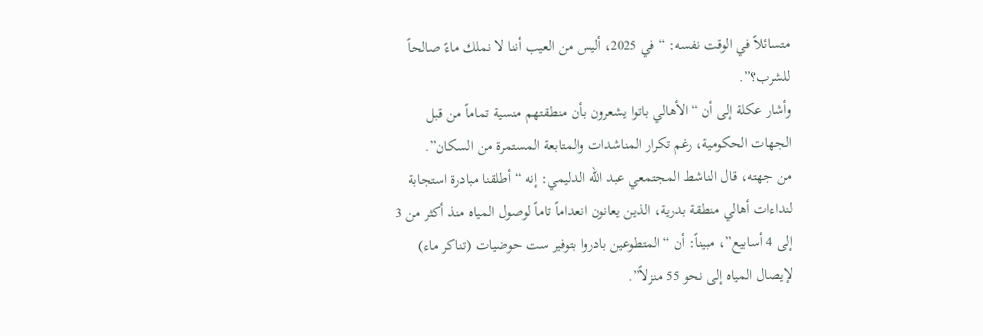متسائلاً في الوقت نفسه: “في 2025، أليس من العيب أننا لا نملك ماءً صالحاً للشرب؟”.
وأشار عكلة إلى أن “الأهالي باتوا يشعرون بأن منطقتهم منسية تماماً من قبل الجهات الحكومية، رغم تكرار المناشدات والمتابعة المستمرة من السكان”.
من جهته، قال الناشط المجتمعي عبد الله الدليمي: إنه “أطلقنا مبادرة استجابة لنداءات أهالي منطقة بدرية، الذين يعانون انعداماً تاماً لوصول المياه منذ أكثر من 3 إلى 4 أسابيع”، مبيناً: أن “المتطوعين بادروا بتوفير ست حوضيات (تناكر ماء) لإيصال المياه إلى نحو 55 منزلاً”.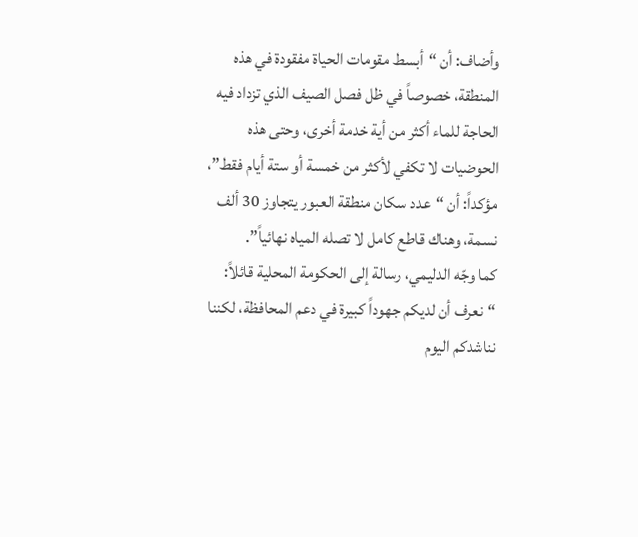وأضاف: أن “أبسط مقومات الحياة مفقودة في هذه المنطقة، خصوصاً في ظل فصل الصيف الذي تزداد فيه الحاجة للماء أكثر من أية خدمة أخرى، وحتى هذه الحوضيات لا تكفي لأكثر من خمسة أو ستة أيام فقط”، مؤكداً: أن “عدد سكان منطقة العبور يتجاوز 30 ألف نسمة، وهناك قاطع كامل لا تصله المياه نهائياً”.
كما وجّه الدليمي، رسالة إلى الحكومة المحلية قائلاً: “نعرف أن لديكم جهوداً كبيرة في دعم المحافظة، لكننا نناشدكم اليوم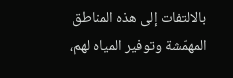بالالتفات إلى هذه المناطق المهمّشة وتوفير المياه لهم،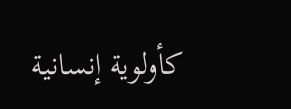كأولوية إنسانية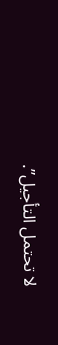لا تحتمل التأجيل”.